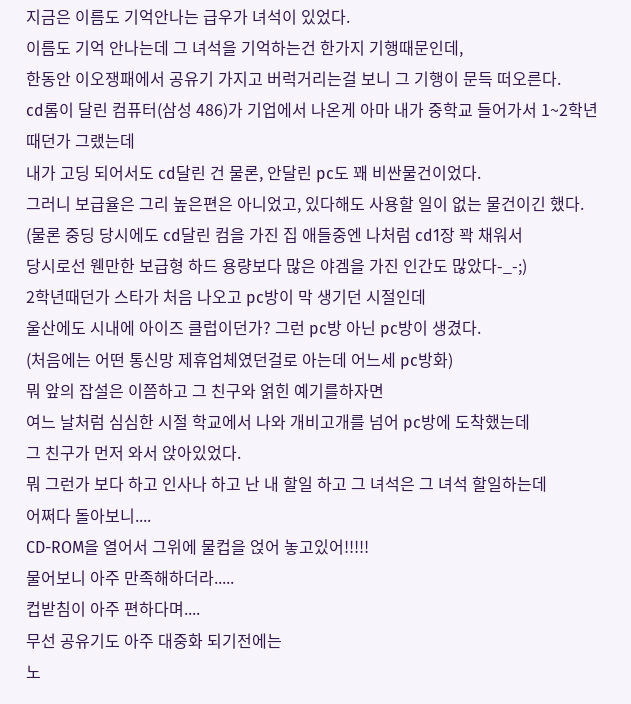지금은 이름도 기억안나는 급우가 녀석이 있었다.
이름도 기억 안나는데 그 녀석을 기억하는건 한가지 기행때문인데,
한동안 이오쟁패에서 공유기 가지고 버럭거리는걸 보니 그 기행이 문득 떠오른다.
cd롬이 달린 컴퓨터(삼성 486)가 기업에서 나온게 아마 내가 중학교 들어가서 1~2학년때던가 그랬는데
내가 고딩 되어서도 cd달린 건 물론, 안달린 pc도 꽤 비싼물건이었다.
그러니 보급율은 그리 높은편은 아니었고, 있다해도 사용할 일이 없는 물건이긴 했다.
(물론 중딩 당시에도 cd달린 컴을 가진 집 애들중엔 나처럼 cd1장 꽉 채워서
당시로선 웬만한 보급형 하드 용량보다 많은 야겜을 가진 인간도 많았다-_-;)
2학년때던가 스타가 처음 나오고 pc방이 막 생기던 시절인데
울산에도 시내에 아이즈 클럽이던가? 그런 pc방 아닌 pc방이 생겼다.
(처음에는 어떤 통신망 제휴업체였던걸로 아는데 어느세 pc방화)
뭐 앞의 잡설은 이쯤하고 그 친구와 얽힌 예기를하자면
여느 날처럼 심심한 시절 학교에서 나와 개비고개를 넘어 pc방에 도착했는데
그 친구가 먼저 와서 앉아있었다.
뭐 그런가 보다 하고 인사나 하고 난 내 할일 하고 그 녀석은 그 녀석 할일하는데
어쩌다 돌아보니....
CD-ROM을 열어서 그위에 물컵을 얹어 놓고있어!!!!!
물어보니 아주 만족해하더라.....
컵받침이 아주 편하다며....
무선 공유기도 아주 대중화 되기전에는
노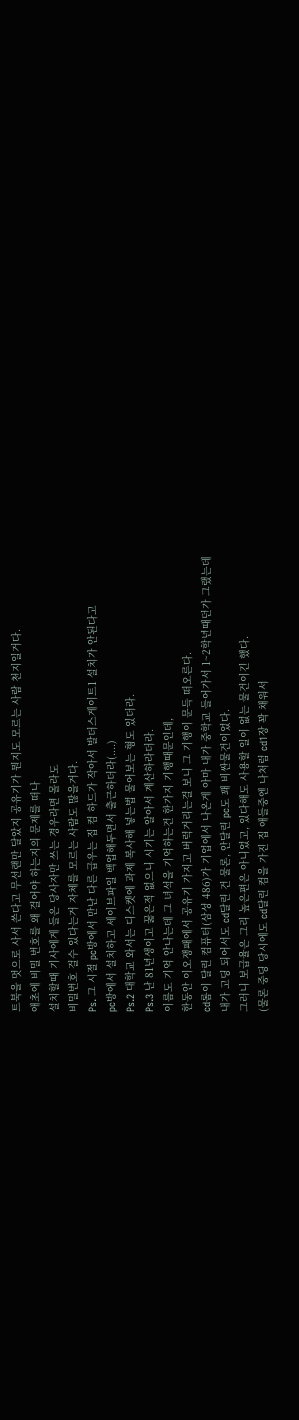트북을 멋으로 사서 쓴다고 무선랜만 달았지 공유기가 뭔지도 모르는 사람 천지일거다.
애초에 비밀 번호를 왜 걸어야 하는지의 문제를 떠나
설치할때 기사에게 들은 당사자만 쓰는 경우라면 몰라도
비밀번호 걸수 있다는거 자체를 모르는 사람도 많을거다.
Ps. 그 시절 pc방에서 만난 다른 급우는 집 컴 하드가 작아서 발더스게이트1 설치가 안된다고
pc방에서 설치하고 세이브파일 백업해두면서 출근하더라(....)
Ps.2 대학교 와서는 디스켓에 과제 복사해 넣는법 물어보는 형도 있더라.
Ps.3 난 81년생이고 꿇은적 없으니 시기는 알아서 계산하라더라.
이름도 기억 안나는데 그 녀석을 기억하는건 한가지 기행때문인데,
한동안 이오쟁패에서 공유기 가지고 버럭거리는걸 보니 그 기행이 문득 떠오른다.
cd롬이 달린 컴퓨터(삼성 486)가 기업에서 나온게 아마 내가 중학교 들어가서 1~2학년때던가 그랬는데
내가 고딩 되어서도 cd달린 건 물론, 안달린 pc도 꽤 비싼물건이었다.
그러니 보급율은 그리 높은편은 아니었고, 있다해도 사용할 일이 없는 물건이긴 했다.
(물론 중딩 당시에도 cd달린 컴을 가진 집 애들중엔 나처럼 cd1장 꽉 채워서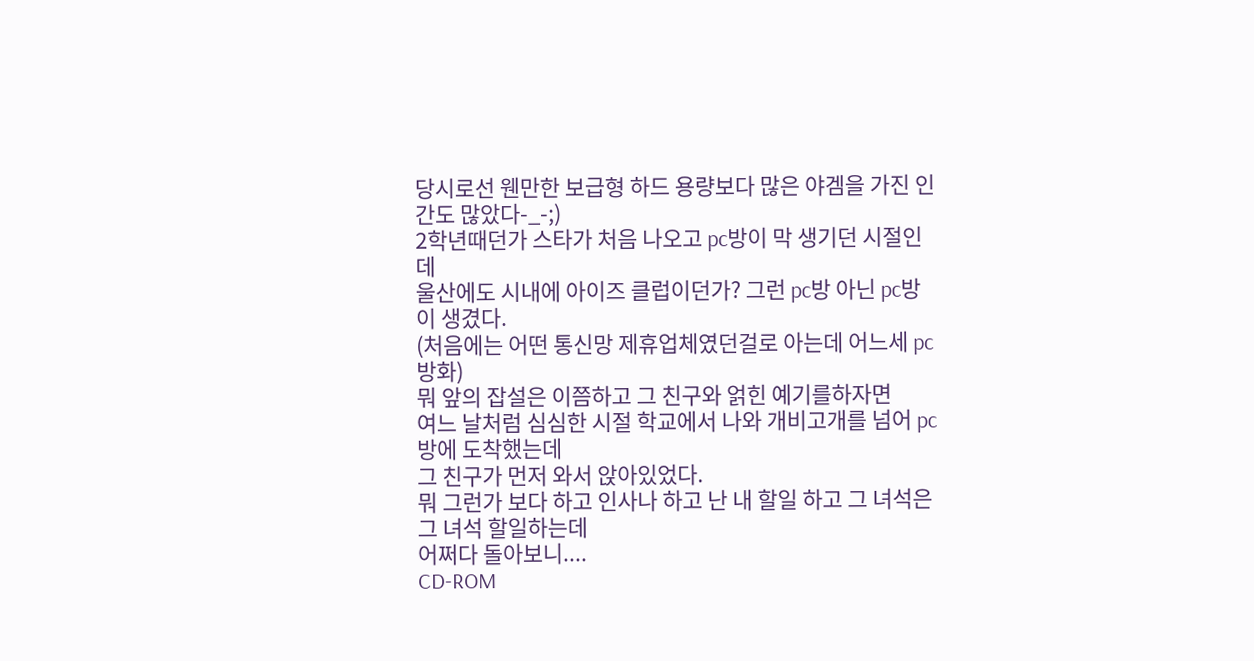당시로선 웬만한 보급형 하드 용량보다 많은 야겜을 가진 인간도 많았다-_-;)
2학년때던가 스타가 처음 나오고 pc방이 막 생기던 시절인데
울산에도 시내에 아이즈 클럽이던가? 그런 pc방 아닌 pc방이 생겼다.
(처음에는 어떤 통신망 제휴업체였던걸로 아는데 어느세 pc방화)
뭐 앞의 잡설은 이쯤하고 그 친구와 얽힌 예기를하자면
여느 날처럼 심심한 시절 학교에서 나와 개비고개를 넘어 pc방에 도착했는데
그 친구가 먼저 와서 앉아있었다.
뭐 그런가 보다 하고 인사나 하고 난 내 할일 하고 그 녀석은 그 녀석 할일하는데
어쩌다 돌아보니....
CD-ROM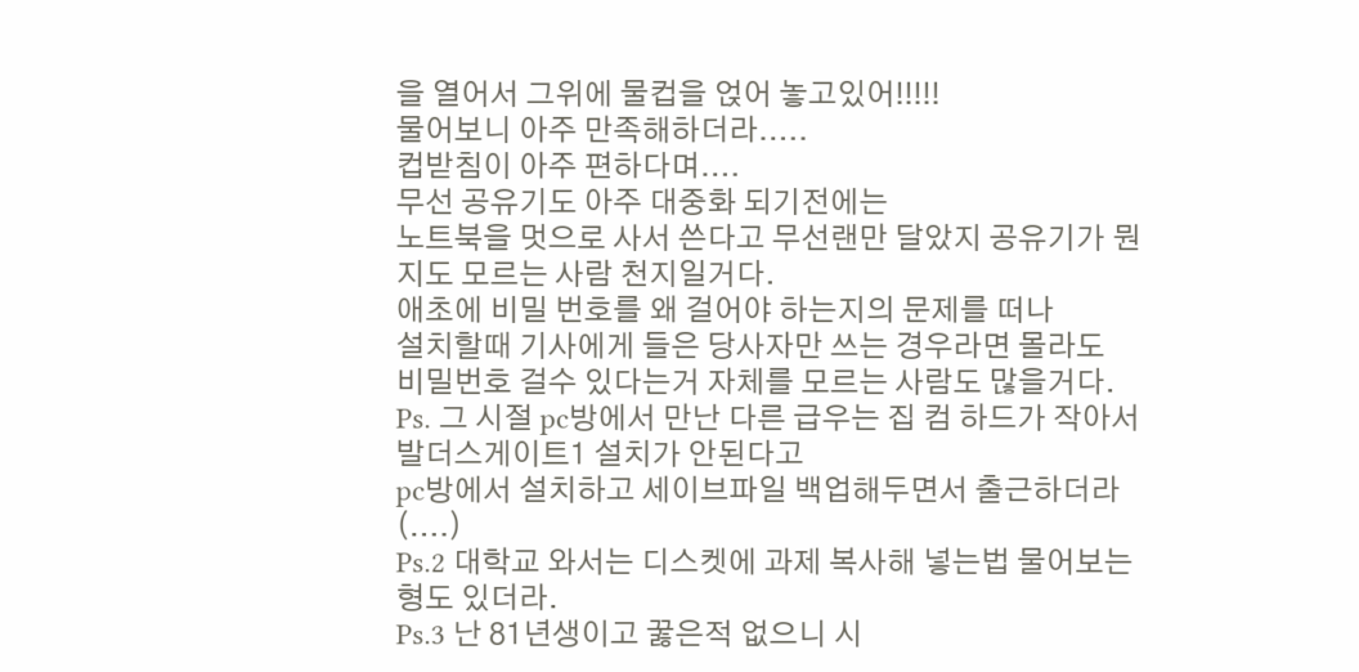을 열어서 그위에 물컵을 얹어 놓고있어!!!!!
물어보니 아주 만족해하더라.....
컵받침이 아주 편하다며....
무선 공유기도 아주 대중화 되기전에는
노트북을 멋으로 사서 쓴다고 무선랜만 달았지 공유기가 뭔지도 모르는 사람 천지일거다.
애초에 비밀 번호를 왜 걸어야 하는지의 문제를 떠나
설치할때 기사에게 들은 당사자만 쓰는 경우라면 몰라도
비밀번호 걸수 있다는거 자체를 모르는 사람도 많을거다.
Ps. 그 시절 pc방에서 만난 다른 급우는 집 컴 하드가 작아서 발더스게이트1 설치가 안된다고
pc방에서 설치하고 세이브파일 백업해두면서 출근하더라(....)
Ps.2 대학교 와서는 디스켓에 과제 복사해 넣는법 물어보는 형도 있더라.
Ps.3 난 81년생이고 꿇은적 없으니 시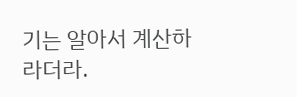기는 알아서 계산하라더라.